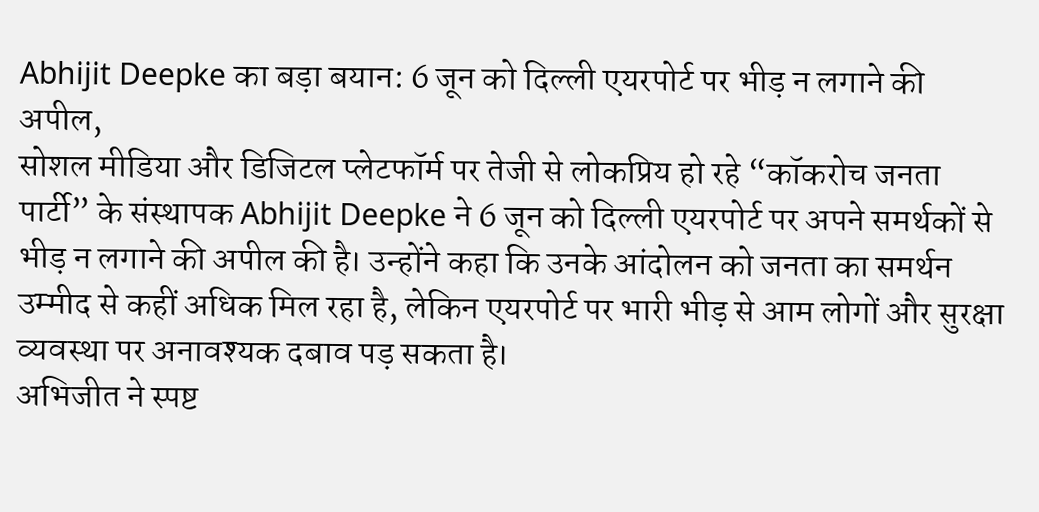Abhijit Deepke का बड़ा बयान: 6 जून को दिल्ली एयरपोर्ट पर भीड़ न लगाने की अपील,
सोशल मीडिया और डिजिटल प्लेटफॉर्म पर तेजी से लोकप्रिय हो रहे “कॉकरोच जनता पार्टी” के संस्थापक Abhijit Deepke ने 6 जून को दिल्ली एयरपोर्ट पर अपने समर्थकों से भीड़ न लगाने की अपील की है। उन्होंने कहा कि उनके आंदोलन को जनता का समर्थन उम्मीद से कहीं अधिक मिल रहा है, लेकिन एयरपोर्ट पर भारी भीड़ से आम लोगों और सुरक्षा व्यवस्था पर अनावश्यक दबाव पड़ सकता है।
अभिजीत ने स्पष्ट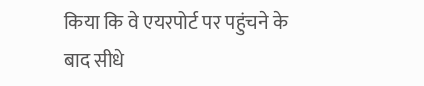किया कि वे एयरपोर्ट पर पहुंचने के बाद सीधे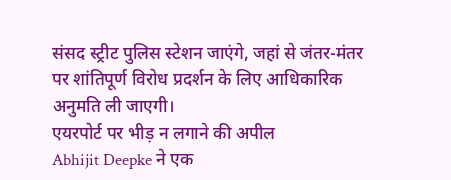संसद स्ट्रीट पुलिस स्टेशन जाएंगे, जहां से जंतर-मंतर पर शांतिपूर्ण विरोध प्रदर्शन के लिए आधिकारिक अनुमति ली जाएगी।
एयरपोर्ट पर भीड़ न लगाने की अपील
Abhijit Deepke ने एक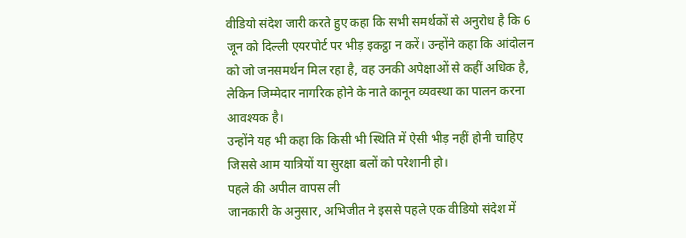वीडियो संदेश जारी करते हुए कहा कि सभी समर्थकों से अनुरोध है कि 6 जून को दिल्ली एयरपोर्ट पर भीड़ इकट्ठा न करें। उन्होंने कहा कि आंदोलन को जो जनसमर्थन मिल रहा है, वह उनकी अपेक्षाओं से कहीं अधिक है, लेकिन जिम्मेदार नागरिक होने के नाते कानून व्यवस्था का पालन करना आवश्यक है।
उन्होंने यह भी कहा कि किसी भी स्थिति में ऐसी भीड़ नहीं होनी चाहिए जिससे आम यात्रियों या सुरक्षा बलों को परेशानी हो।
पहले की अपील वापस ली
जानकारी के अनुसार, अभिजीत ने इससे पहले एक वीडियो संदेश में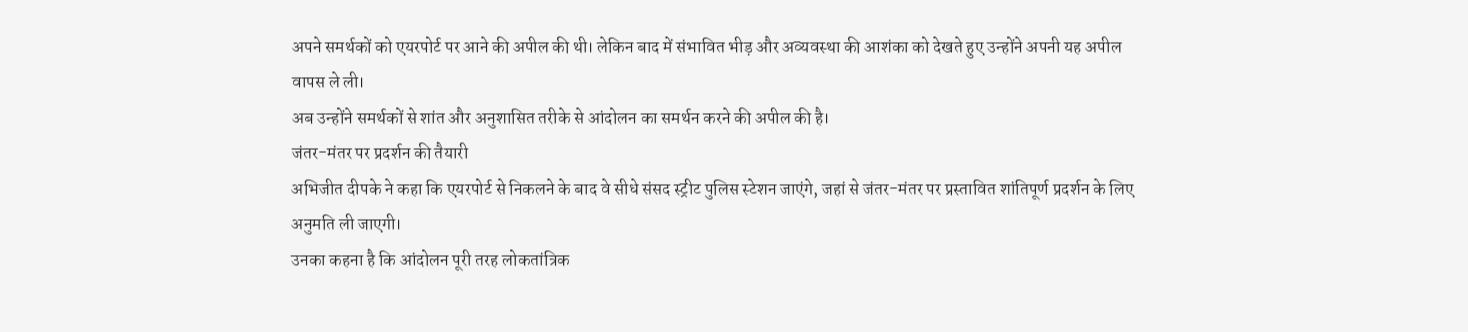अपने समर्थकों को एयरपोर्ट पर आने की अपील की थी। लेकिन बाद में संभावित भीड़ और अव्यवस्था की आशंका को देखते हुए उन्होंने अपनी यह अपील वापस ले ली।
अब उन्होंने समर्थकों से शांत और अनुशासित तरीके से आंदोलन का समर्थन करने की अपील की है।
जंतर-मंतर पर प्रदर्शन की तैयारी
अभिजीत दीपके ने कहा कि एयरपोर्ट से निकलने के बाद वे सीधे संसद स्ट्रीट पुलिस स्टेशन जाएंगे, जहां से जंतर-मंतर पर प्रस्तावित शांतिपूर्ण प्रदर्शन के लिए अनुमति ली जाएगी।
उनका कहना है कि आंदोलन पूरी तरह लोकतांत्रिक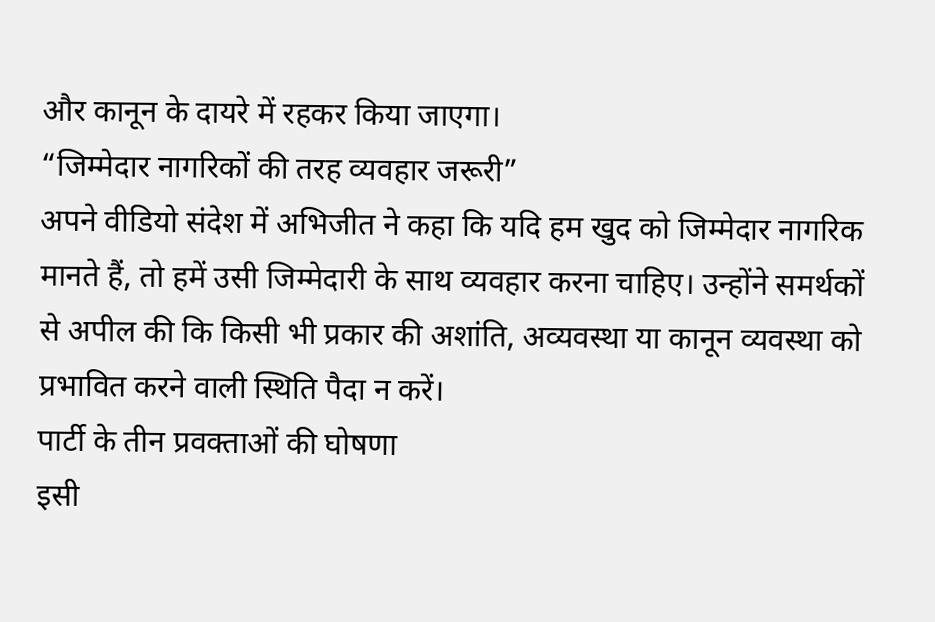और कानून के दायरे में रहकर किया जाएगा।
“जिम्मेदार नागरिकों की तरह व्यवहार जरूरी”
अपने वीडियो संदेश में अभिजीत ने कहा कि यदि हम खुद को जिम्मेदार नागरिक मानते हैं, तो हमें उसी जिम्मेदारी के साथ व्यवहार करना चाहिए। उन्होंने समर्थकों से अपील की कि किसी भी प्रकार की अशांति, अव्यवस्था या कानून व्यवस्था को प्रभावित करने वाली स्थिति पैदा न करें।
पार्टी के तीन प्रवक्ताओं की घोषणा
इसी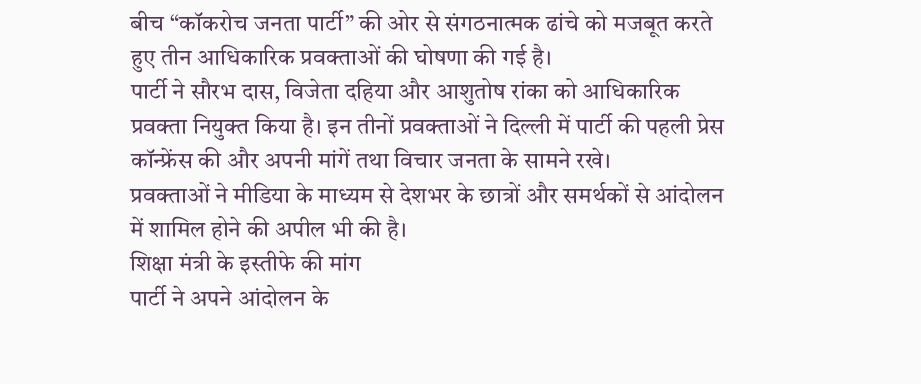बीच “कॉकरोच जनता पार्टी” की ओर से संगठनात्मक ढांचे को मजबूत करते हुए तीन आधिकारिक प्रवक्ताओं की घोषणा की गई है।
पार्टी ने सौरभ दास, विजेता दहिया और आशुतोष रांका को आधिकारिक प्रवक्ता नियुक्त किया है। इन तीनों प्रवक्ताओं ने दिल्ली में पार्टी की पहली प्रेस कॉन्फ्रेंस की और अपनी मांगें तथा विचार जनता के सामने रखे।
प्रवक्ताओं ने मीडिया के माध्यम से देशभर के छात्रों और समर्थकों से आंदोलन में शामिल होने की अपील भी की है।
शिक्षा मंत्री के इस्तीफे की मांग
पार्टी ने अपने आंदोलन के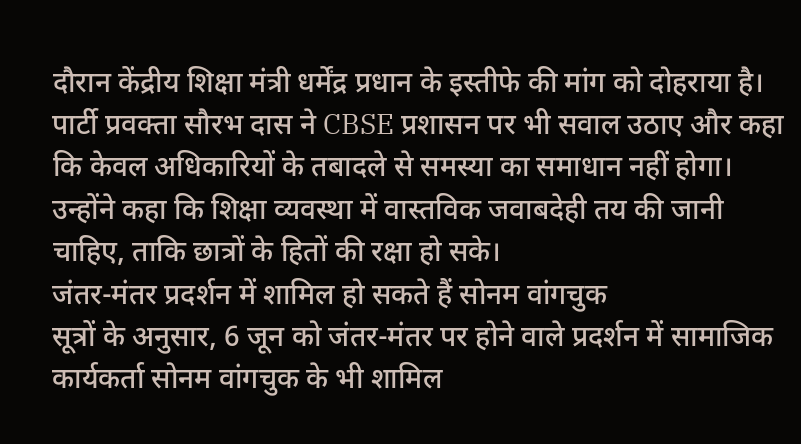दौरान केंद्रीय शिक्षा मंत्री धर्मेंद्र प्रधान के इस्तीफे की मांग को दोहराया है। पार्टी प्रवक्ता सौरभ दास ने CBSE प्रशासन पर भी सवाल उठाए और कहा कि केवल अधिकारियों के तबादले से समस्या का समाधान नहीं होगा।
उन्होंने कहा कि शिक्षा व्यवस्था में वास्तविक जवाबदेही तय की जानी चाहिए, ताकि छात्रों के हितों की रक्षा हो सके।
जंतर-मंतर प्रदर्शन में शामिल हो सकते हैं सोनम वांगचुक
सूत्रों के अनुसार, 6 जून को जंतर-मंतर पर होने वाले प्रदर्शन में सामाजिक कार्यकर्ता सोनम वांगचुक के भी शामिल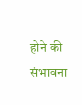होने की संभावना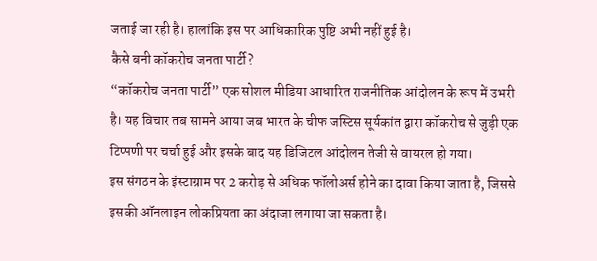जताई जा रही है। हालांकि इस पर आधिकारिक पुष्टि अभी नहीं हुई है।
कैसे बनी कॉकरोच जनता पार्टी?
“कॉकरोच जनता पार्टी” एक सोशल मीडिया आधारित राजनीतिक आंदोलन के रूप में उभरी है। यह विचार तब सामने आया जब भारत के चीफ जस्टिस सूर्यकांत द्वारा कॉकरोच से जुड़ी एक टिप्पणी पर चर्चा हुई और इसके बाद यह डिजिटल आंदोलन तेजी से वायरल हो गया।
इस संगठन के इंस्टाग्राम पर 2 करोड़ से अधिक फॉलोअर्स होने का दावा किया जाता है, जिससे इसकी ऑनलाइन लोकप्रियता का अंदाजा लगाया जा सकता है।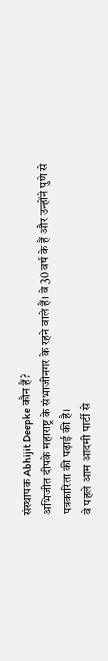संस्थापक Abhijit Deepke कौन हैं?
अभिजीत दीपके महाराष्ट्र के संभाजीनगर के रहने वाले हैं। वे 30 वर्ष के हैं और उन्होंने पुणे से पत्रकारिता की पढ़ाई की है।
वे पहले आम आदमी पार्टी से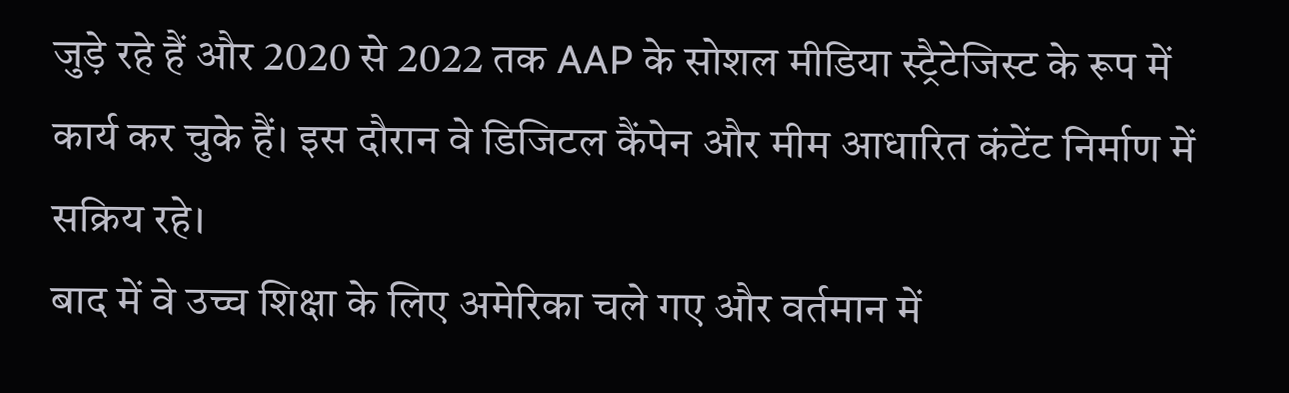जुड़े रहे हैं और 2020 से 2022 तक AAP के सोशल मीडिया स्ट्रैटेजिस्ट के रूप में कार्य कर चुके हैं। इस दौरान वे डिजिटल कैंपेन और मीम आधारित कंटेंट निर्माण में सक्रिय रहे।
बाद में वे उच्च शिक्षा के लिए अमेरिका चले गए और वर्तमान में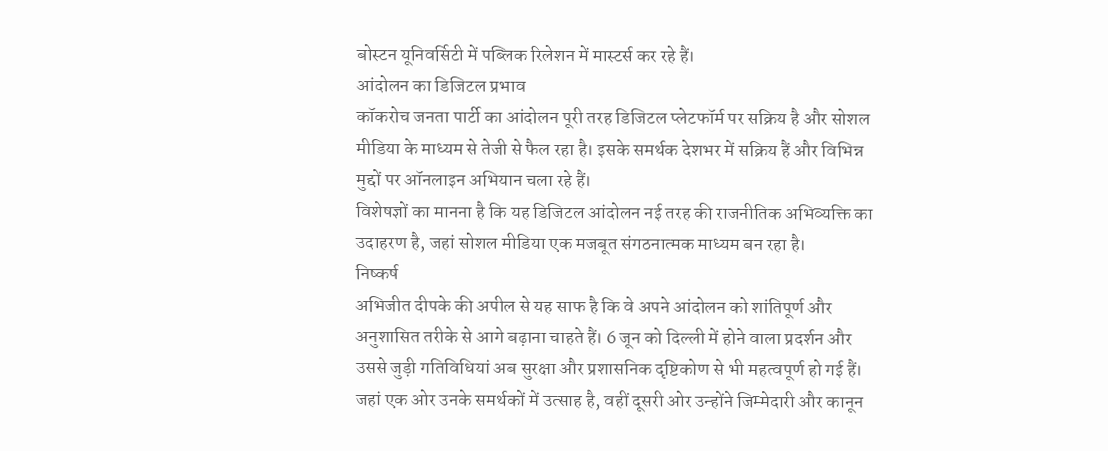बोस्टन यूनिवर्सिटी में पब्लिक रिलेशन में मास्टर्स कर रहे हैं।
आंदोलन का डिजिटल प्रभाव
कॉकरोच जनता पार्टी का आंदोलन पूरी तरह डिजिटल प्लेटफॉर्म पर सक्रिय है और सोशल मीडिया के माध्यम से तेजी से फैल रहा है। इसके समर्थक देशभर में सक्रिय हैं और विभिन्न मुद्दों पर ऑनलाइन अभियान चला रहे हैं।
विशेषज्ञों का मानना है कि यह डिजिटल आंदोलन नई तरह की राजनीतिक अभिव्यक्ति का उदाहरण है, जहां सोशल मीडिया एक मजबूत संगठनात्मक माध्यम बन रहा है।
निष्कर्ष
अभिजीत दीपके की अपील से यह साफ है कि वे अपने आंदोलन को शांतिपूर्ण और अनुशासित तरीके से आगे बढ़ाना चाहते हैं। 6 जून को दिल्ली में होने वाला प्रदर्शन और उससे जुड़ी गतिविधियां अब सुरक्षा और प्रशासनिक दृष्टिकोण से भी महत्वपूर्ण हो गई हैं। जहां एक ओर उनके समर्थकों में उत्साह है, वहीं दूसरी ओर उन्होंने जिम्मेदारी और कानून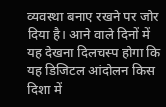व्यवस्था बनाए रखने पर जोर दिया है। आने वाले दिनों में यह देखना दिलचस्प होगा कि यह डिजिटल आंदोलन किस दिशा में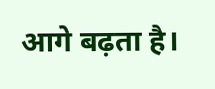आगे बढ़ता है।